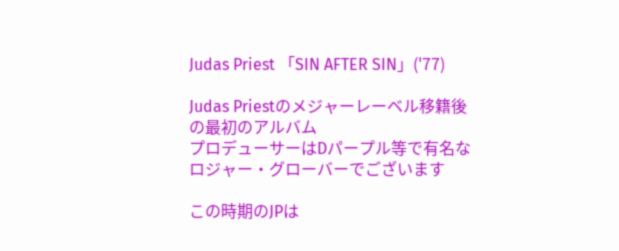Judas Priest 「SIN AFTER SIN」('77)

Judas Priestのメジャーレーベル移籍後の最初のアルバム
プロデューサーはDパープル等で有名なロジャー・グローバーでございます

この時期のJPは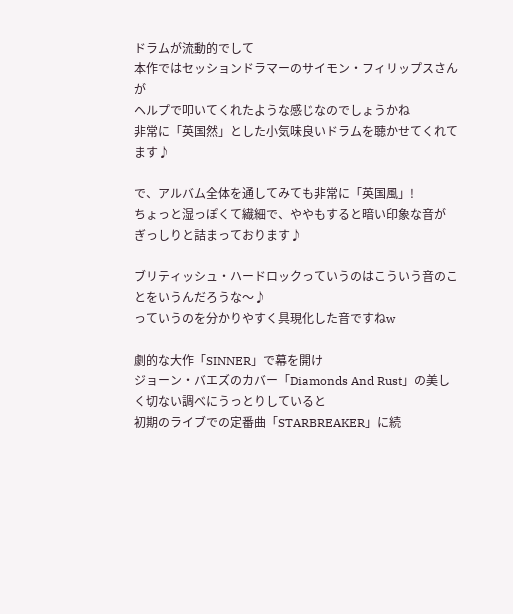ドラムが流動的でして
本作ではセッションドラマーのサイモン・フィリップスさんが
ヘルプで叩いてくれたような感じなのでしょうかね
非常に「英国然」とした小気味良いドラムを聴かせてくれてます♪

で、アルバム全体を通してみても非常に「英国風」!
ちょっと湿っぽくて繊細で、ややもすると暗い印象な音が
ぎっしりと詰まっております♪

ブリティッシュ・ハードロックっていうのはこういう音のことをいうんだろうな〜♪
っていうのを分かりやすく具現化した音ですねw

劇的な大作「SINNER」で幕を開け
ジョーン・バエズのカバー「Diamonds And Rust」の美しく切ない調べにうっとりしていると
初期のライブでの定番曲「STARBREAKER」に続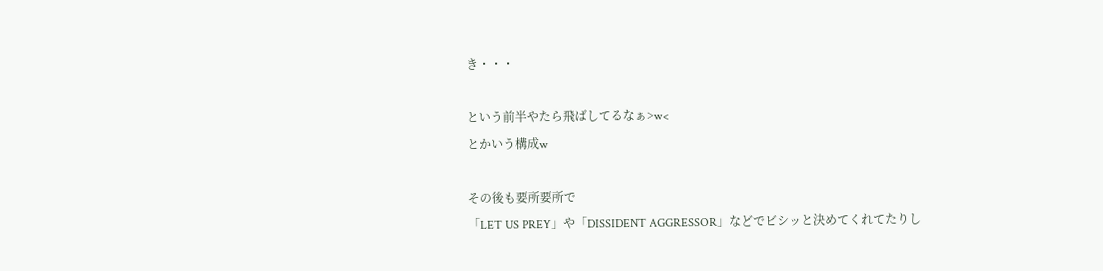き・・・

という前半やたら飛ばしてるなぁ>w<
とかいう構成w

その後も要所要所で
「LET US PREY」や「DISSIDENT AGGRESSOR」などでビシッと決めてくれてたりし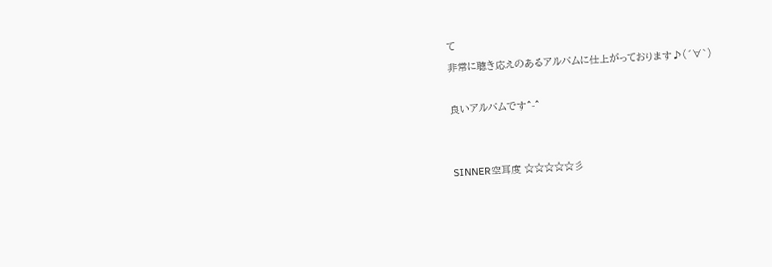て
非常に聴き応えのあるアルバムに仕上がっております♪(´∀`)

良いアルバムです^-^


SINNER空耳度 ☆☆☆☆☆彡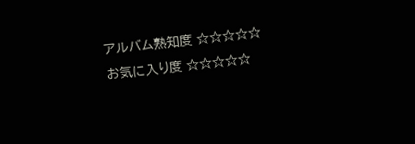アルバム熟知度 ☆☆☆☆☆
お気に入り度 ☆☆☆☆☆